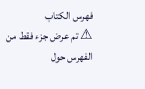فهرس الكتاب
⚠ تم عرض جزء فقط من الفهرس حول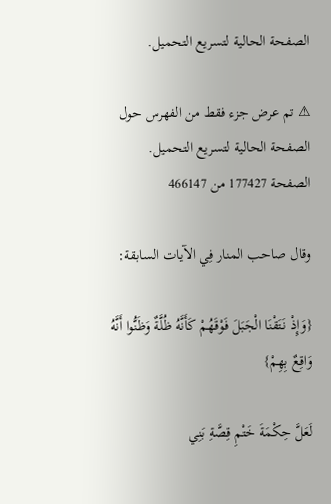الصفحة الحالية لتسريع التحميل.

⚠ تم عرض جزء فقط من الفهرس حول الصفحة الحالية لتسريع التحميل.
الصفحة 177427 من 466147

وقال صاحب المنار فِي الآيات السابقة:

{وَإِذْ نَتَقْنَا الْجَبَلَ فَوْقَهُمْ كَأَنَّهُ ظُلَّةٌ وَظَنُّوا أَنَّهُ وَاقِعٌ بِهِمْ}

لَعَلَّ حِكْمَةَ خَتْمِ قِصَّةِ بَنِي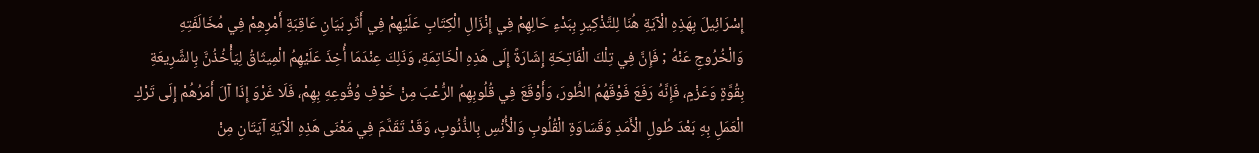إِسْرَائِيلَ بِهَذِهِ الْآيَةِ هُنَا لِلتَّذْكِيرِ بِبَدْءِ حَالِهِمْ فِي إِنْزَالِ الْكِتَابِ عَلَيْهِمْ فِي أَثَرِ بَيَانِ عَاقِبَةِ أَمْرِهِمْ فِي مُخَالَفَتِهِ وَالْخُرُوجِ عَنْهُ ; فَإِنَّ فِي تِلْكَ الْفَاتِحَةِ إِشَارَةً إِلَى هَذِهِ الْخَاتِمَةِ، وَذَلِكَ عِنْدَمَا أُخِذَ عَلَيْهِمُ الْمِيثَاقُ لِيَأْخُذُنَّ بِالشَّرِيعَةِ بِقُوَّةٍ وَعَزْمٍ، فَإِنَّهُ رَفَعَ فَوْقَهُمُ الطُّورَ، وَأَوْقَعَ فِي قُلُوبِهِمُ الرُّعْبَ مِنْ خَوْفِ وُقُوعِهِ بِهِمْ، فَلَا غَرْوَ إِذَا آلَ أَمَرُهُمْ إِلَى تَرْكِ الْعَمَلِ بِهِ بَعْدَ طُولِ الْأَمَدِ وَقَسَاوَةِ الْقُلُوبِ وَالْأُنْسِ بِالذُّنُوبِ، وَقَدْ تَقَدَّمَ فِي مَعْنَى هَذِهِ الْآيَةِ آيَتَانِ مِنْ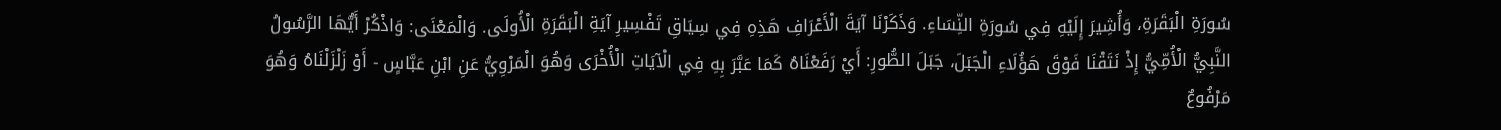سُورَةِ الْبَقَرَةِ، وَأُشِيرَ إِلَيْهِ فِي سُورَةِ النِّسَاءِ. وَذَكَرْنَا آيَةَ الْأَعْرَافِ هَذِهِ فِي سِيَاقِ تَفْسِيرِ آيَةِ الْبَقَرَةِ الْأُولَى. وَالْمَعْنَى: وَاذْكُرْ أَيُّهَا الرَّسُولُ النَّبِيُّ الْأُمِّيُّ إِذْ نَتَقْنَا فَوْقَ هَؤُلَاءِ الْجَبَلَ، جَبَلَ الطُّورِ: أَيْ رَفَعْنَاهُ كَمَا عَبَّرَ بِهِ فِي الْآيَاتِ الْأُخْرَى وَهُوَ الْمَرْوِيُّ عَنِ ابْنِ عَبَّاسٍ - أَوْ زَلْزَلْنَاهُ وَهُوَ مَرْفُوعٌ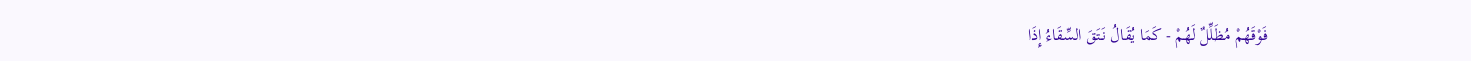فَوْقَهُمْ مُظَلِّلٌ لَهُمْ - كَمَا يُقَالُ نَتَقَ السِّقَاءُ إِذَا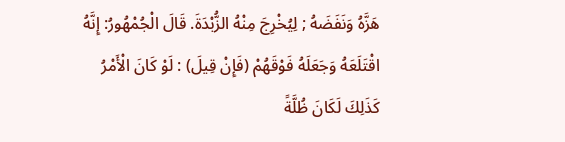هَزَّهُ وَنَفَضَهُ ; لِيُخْرِجَ مِنْهُ الزُّبْدَةَ. قَالَ الْجُمْهُورُ: إِنَّهُ اقْتَلَعَهُ وَجَعَلَهُ فَوْقَهُمْ (فَإِنْ قِيلَ) : لَوْ كَانَ الْأَمْرُ كَذَلِكَ لَكَانَ ظُلَّةً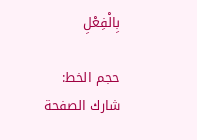بِالْفِعْلِ

حجم الخط:
شارك الصفحة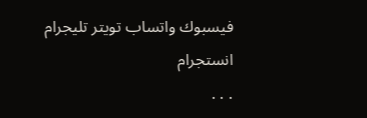فيسبوك واتساب تويتر تليجرام انستجرام
. . .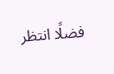فضلًا انتظر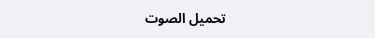تحميل الصوت